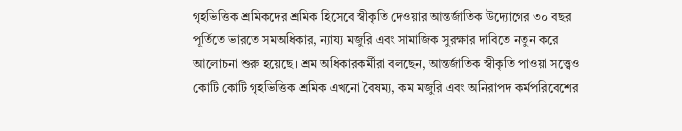গৃহভিত্তিক শ্রমিকদের শ্রমিক হিসেবে স্বীকৃতি দেওয়ার আন্তর্জাতিক উদ্যোগের ৩০ বছর পূর্তিতে ভারতে সমঅধিকার, ন্যায্য মজুরি এবং সামাজিক সুরক্ষার দাবিতে নতুন করে আলোচনা শুরু হয়েছে। শ্রম অধিকারকর্মীরা বলছেন, আন্তর্জাতিক স্বীকৃতি পাওয়া সত্ত্বেও কোটি কোটি গৃহভিত্তিক শ্রমিক এখনো বৈষম্য, কম মজুরি এবং অনিরাপদ কর্মপরিবেশের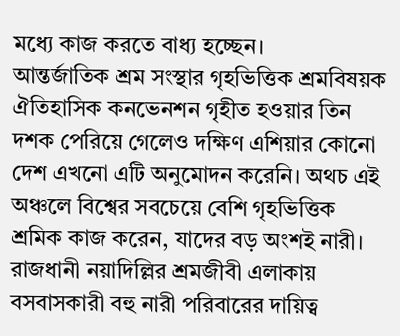মধ্যে কাজ করতে বাধ্য হচ্ছেন।
আন্তর্জাতিক শ্রম সংস্থার গৃহভিত্তিক শ্রমবিষয়ক ঐতিহাসিক কনভেনশন গৃহীত হওয়ার তিন দশক পেরিয়ে গেলেও দক্ষিণ এশিয়ার কোনো দেশ এখনো এটি অনুমোদন করেনি। অথচ এই অঞ্চলে বিশ্বের সবচেয়ে বেশি গৃহভিত্তিক শ্রমিক কাজ করেন, যাদের বড় অংশই নারী।
রাজধানী নয়াদিল্লির শ্রমজীবী এলাকায় বসবাসকারী বহু নারী পরিবারের দায়িত্ব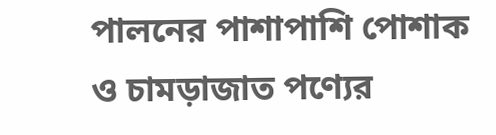পালনের পাশাপাশি পোশাক ও চামড়াজাত পণ্যের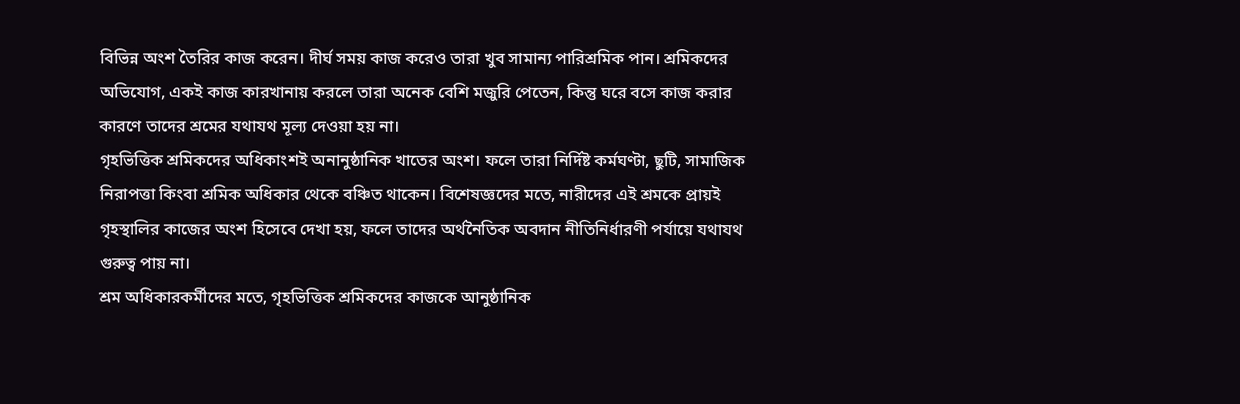বিভিন্ন অংশ তৈরির কাজ করেন। দীর্ঘ সময় কাজ করেও তারা খুব সামান্য পারিশ্রমিক পান। শ্রমিকদের অভিযোগ, একই কাজ কারখানায় করলে তারা অনেক বেশি মজুরি পেতেন, কিন্তু ঘরে বসে কাজ করার কারণে তাদের শ্রমের যথাযথ মূল্য দেওয়া হয় না।
গৃহভিত্তিক শ্রমিকদের অধিকাংশই অনানুষ্ঠানিক খাতের অংশ। ফলে তারা নির্দিষ্ট কর্মঘণ্টা, ছুটি, সামাজিক নিরাপত্তা কিংবা শ্রমিক অধিকার থেকে বঞ্চিত থাকেন। বিশেষজ্ঞদের মতে, নারীদের এই শ্রমকে প্রায়ই গৃহস্থালির কাজের অংশ হিসেবে দেখা হয়, ফলে তাদের অর্থনৈতিক অবদান নীতিনির্ধারণী পর্যায়ে যথাযথ গুরুত্ব পায় না।
শ্রম অধিকারকর্মীদের মতে, গৃহভিত্তিক শ্রমিকদের কাজকে আনুষ্ঠানিক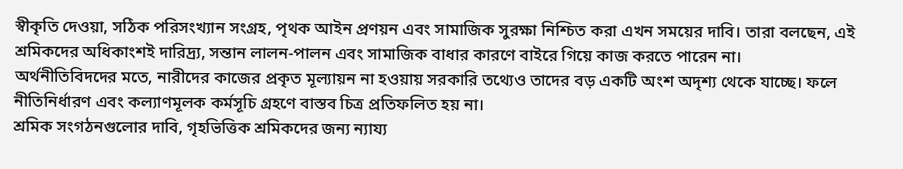স্বীকৃতি দেওয়া, সঠিক পরিসংখ্যান সংগ্রহ, পৃথক আইন প্রণয়ন এবং সামাজিক সুরক্ষা নিশ্চিত করা এখন সময়ের দাবি। তারা বলছেন, এই শ্রমিকদের অধিকাংশই দারিদ্র্য, সন্তান লালন-পালন এবং সামাজিক বাধার কারণে বাইরে গিয়ে কাজ করতে পারেন না।
অর্থনীতিবিদদের মতে, নারীদের কাজের প্রকৃত মূল্যায়ন না হওয়ায় সরকারি তথ্যেও তাদের বড় একটি অংশ অদৃশ্য থেকে যাচ্ছে। ফলে নীতিনির্ধারণ এবং কল্যাণমূলক কর্মসূচি গ্রহণে বাস্তব চিত্র প্রতিফলিত হয় না।
শ্রমিক সংগঠনগুলোর দাবি, গৃহভিত্তিক শ্রমিকদের জন্য ন্যায্য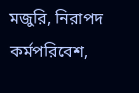মজুরি, নিরাপদ কর্মপরিবেশ,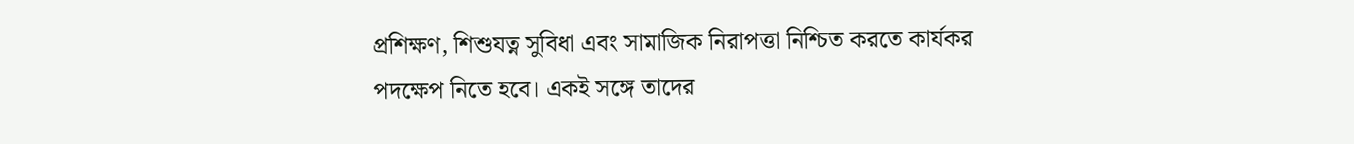প্রশিক্ষণ, শিশুযত্ন সুবিধা এবং সামাজিক নিরাপত্তা নিশ্চিত করতে কার্যকর পদক্ষেপ নিতে হবে। একই সঙ্গে তাদের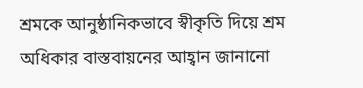শ্রমকে আনুষ্ঠানিকভাবে স্বীকৃতি দিয়ে শ্রম অধিকার বাস্তবায়নের আহ্বান জানানো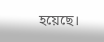হয়েছে।